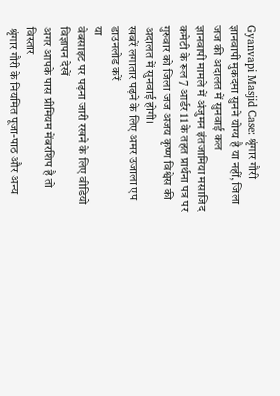Gyanvapi Masjid Case: श्रृंगार गौरी ज्ञानवापी मुकदमा सुनने योग्य है या नहीं, जिला जज की अदालत में सुनवाई कल
ज्ञानवापी मामले में अंजुमन इंतजामिया मसाजिद कमेटी के रूल 7 आर्डर 11 के तहत प्रार्थना पत्र पर गुरुवार को जिला जज अजय कृष्ण विश्वेस की अदालत में सुनवाई होगी।
खबरें लगातार पढ़ने के लिए अमर उजाला एप डाउनलोड करें
या
वेबसाइट पर पढ़ना जारी रखने के लिए वीडियो विज्ञापन देखें
अगर आपके पास प्रीमियम मेंबरशिप है तो
विस्तार
श्रृंगार गौरी के नियमित पूजा-पाठ और अन्य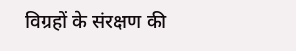विग्रहों के संरक्षण की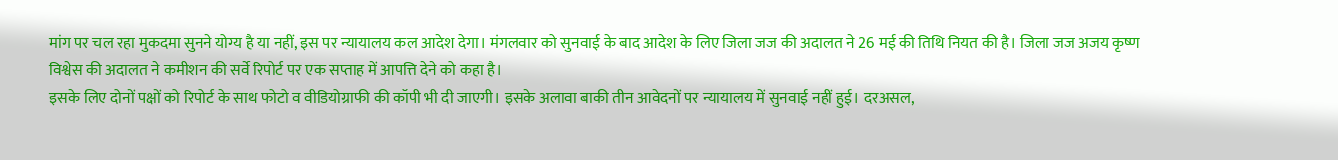मांग पर चल रहा मुकदमा सुनने योग्य है या नहीं, इस पर न्यायालय कल आदेश देगा। मंगलवार को सुनवाई के बाद आदेश के लिए जिला जज की अदालत ने 26 मई की तिथि नियत की है। जिला जज अजय कृष्ण विश्वेस की अदालत ने कमीशन की सर्वे रिपोर्ट पर एक सप्ताह में आपत्ति देने को कहा है।
इसके लिए दोनों पक्षों को रिपोर्ट के साथ फोटो व वीडियोग्राफी की कॉपी भी दी जाएगी। इसके अलावा बाकी तीन आवेदनों पर न्यायालय में सुनवाई नहीं हुई। दरअसल,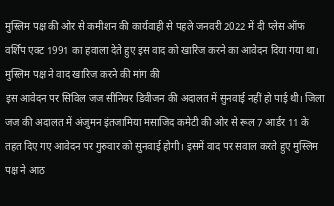मुस्लिम पक्ष की ओर से कमीशन की कार्यवाही से पहले जनवरी 2022 में दी प्लेस ऑफ वर्शिप एक्ट 1991 का हवाला देते हुए इस वाद को खारिज करने का आवेदन दिया गया था।
मुस्लिम पक्ष ने वाद खारिज करने की मांग की
इस आवेदन पर सिविल जज सीनियर डिवीजन की अदालत में सुनवाई नहीं हो पाई थी। जिला जज की अदालत में अंजुमन इंतजामिया मसाजिद कमेटी की ओर से रूल 7 आर्डर 11 के तहत दिए गए आवेदन पर गुरुवार को सुनवाई होगी। इसमें वाद पर सवाल करते हुए मुस्लिम पक्ष ने आठ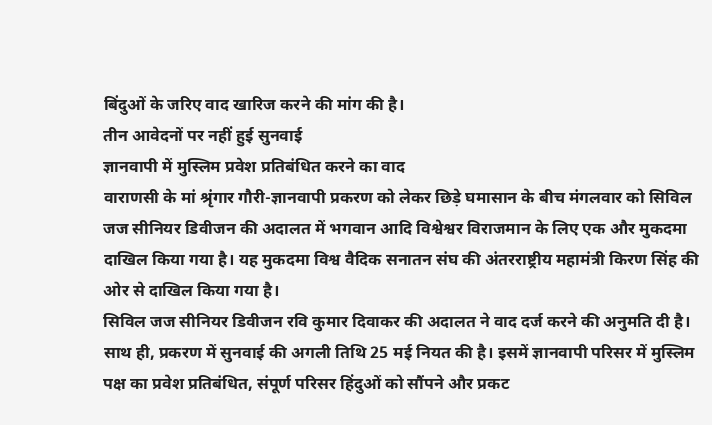बिंदुओं के जरिए वाद खारिज करने की मांग की है।
तीन आवेदनों पर नहीं हुई सुनवाई
ज्ञानवापी में मुस्लिम प्रवेश प्रतिबंधित करने का वाद
वाराणसी के मां श्रृंगार गौरी-ज्ञानवापी प्रकरण को लेकर छिड़े घमासान के बीच मंगलवार को सिविल जज सीनियर डिवीजन की अदालत में भगवान आदि विश्वेश्वर विराजमान के लिए एक और मुकदमा दाखिल किया गया है। यह मुकदमा विश्व वैदिक सनातन संघ की अंतरराष्ट्रीय महामंत्री किरण सिंह की ओर से दाखिल किया गया है।
सिविल जज सीनियर डिवीजन रवि कुमार दिवाकर की अदालत ने वाद दर्ज करने की अनुमति दी है। साथ ही, प्रकरण में सुनवाई की अगली तिथि 25 मई नियत की है। इसमें ज्ञानवापी परिसर में मुस्लिम पक्ष का प्रवेश प्रतिबंधित, संपूर्ण परिसर हिंदुओं को सौंपने और प्रकट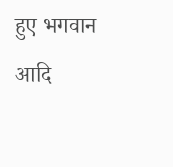हुए भगवान आदि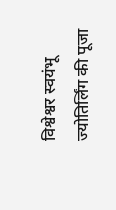विश्वेश्वर स्वयंभू ज्योतिर्लिंग की पूजा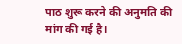पाठ शुरू करने की अनुमति की मांग की गई है।